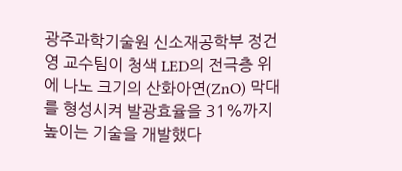광주과학기술원 신소재공학부 정건영 교수팀이 청색 LED의 전극층 위에 나노 크기의 산화아연(ZnO) 막대를 형성시켜 발광효율을 31%까지 높이는 기술을 개발했다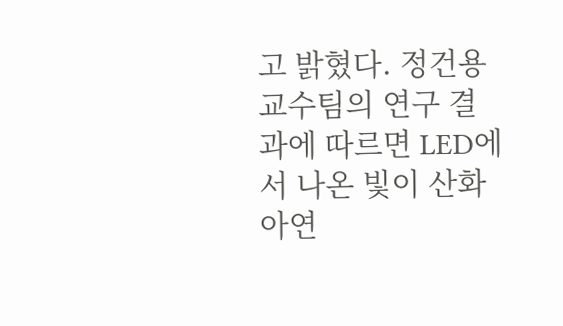고 밝혔다. 정건용 교수팀의 연구 결과에 따르면 LED에서 나온 빛이 산화아연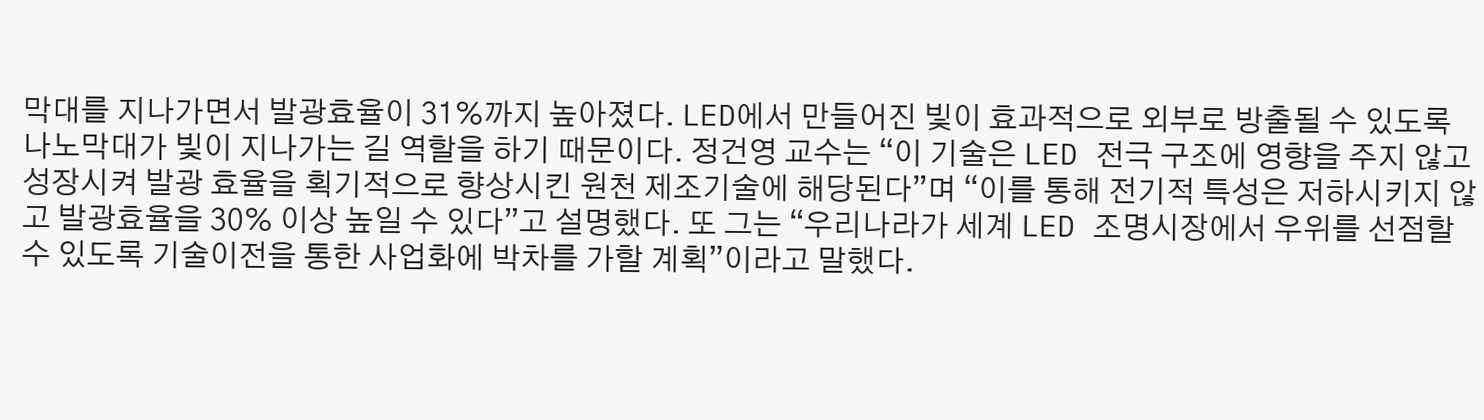막대를 지나가면서 발광효율이 31%까지 높아졌다. LED에서 만들어진 빛이 효과적으로 외부로 방출될 수 있도록 나노막대가 빛이 지나가는 길 역할을 하기 때문이다. 정건영 교수는 “이 기술은 LED 전극 구조에 영향을 주지 않고 성장시켜 발광 효율을 획기적으로 향상시킨 원천 제조기술에 해당된다”며 “이를 통해 전기적 특성은 저하시키지 않고 발광효율을 30% 이상 높일 수 있다”고 설명했다. 또 그는 “우리나라가 세계 LED 조명시장에서 우위를 선점할 수 있도록 기술이전을 통한 사업화에 박차를 가할 계획”이라고 말했다.